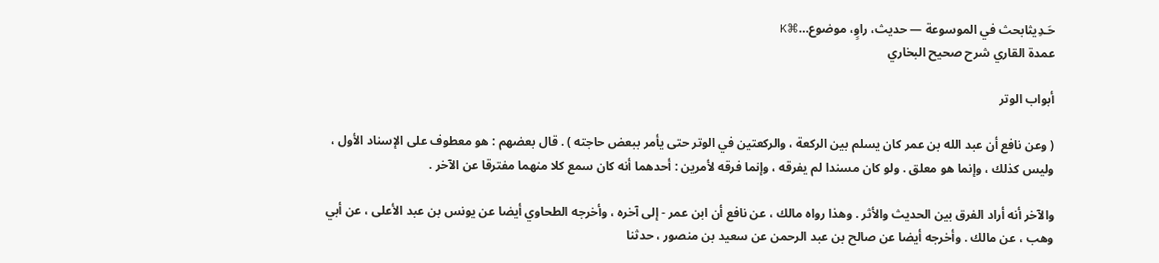حَـدِيثابحث في الموسوعة — حديث، راوٍ، موضوع…⌘K
عمدة القاري شرح صحيح البخاري

أبواب الوتر

( وعن نافع أن عبد الله بن عمر كان يسلم بين الركعة ، والركعتين في الوتر حتى يأمر ببعض حاجته ) . قال بعضهم : هو معطوف على الإسناد الأول ، وليس كذلك ، وإنما هو معلق . ولو كان مسندا لم يفرقه ، وإنما فرقه لأمرين : أحدهما أنه كان سمع كلا منهما مفترقا عن الآخر .

والآخر أنه أراد الفرق بين الحديث والأثر . وهذا رواه مالك ، عن نافع أن ابن عمر - إلى آخره ، وأخرجه الطحاوي أيضا عن يونس بن عبد الأعلى ، عن أبي وهب ، عن مالك . وأخرجه أيضا عن صالح بن عبد الرحمن عن سعيد بن منصور ، حدثنا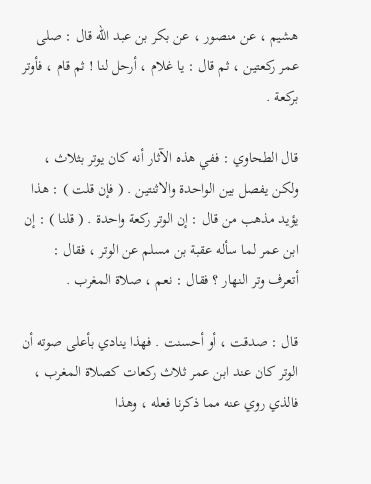هشيم ، عن منصور ، عن بكر بن عبد الله قال : صلى عمر ركعتين ، ثم قال : يا غلام ، أرحل لنا ! ثم قام ، فأوتر بركعة .

قال الطحاوي : ففي هذه الآثار أنه كان يوتر بثلاث ، ولكن يفصل بين الواحدة والاثنتين . ( فإن قلت ) : هذا يؤيد مذهب من قال : إن الوتر ركعة واحدة . ( قلنا ) : إن ابن عمر لما سأله عقبة بن مسلم عن الوتر ، فقال : أتعرف وتر النهار ؟ فقال : نعم ، صلاة المغرب .

قال : صدقت ، أو أحسنت . فهذا ينادي بأعلى صوته أن الوتر كان عند ابن عمر ثلاث ركعات كصلاة المغرب ، فالذي روي عنه مما ذكرنا فعله ، وهذا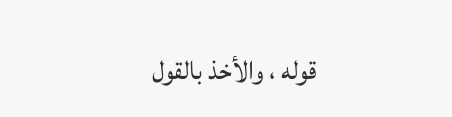قوله ، والأخذ بالقول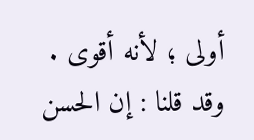أولى ؛ لأنه أقوى . وقد قلنا : إن الحسن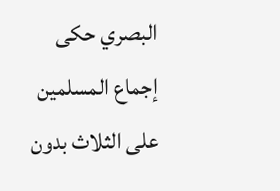البصري حكى إجماع المسلمين على الثلاث بدون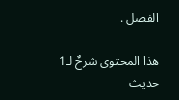الفصل .

هذا المحتوى شرحٌ لـ1 حديث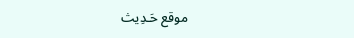موقع حَـدِيث